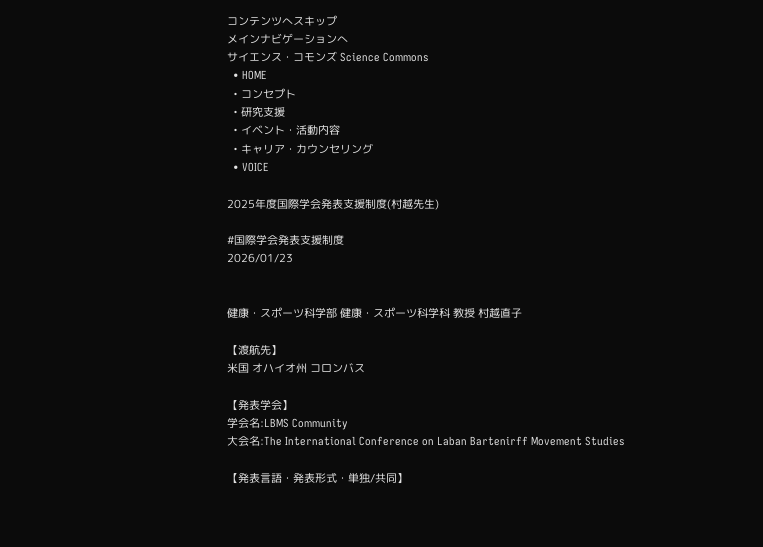コンテンツへスキップ
メインナビゲーションへ
サイエンス・コモンズ Science Commons
  • HOME
  • コンセプト
  • 研究支援
  • イベント・活動内容
  • キャリア・カウンセリング
  • VOICE

2025年度国際学会発表支援制度(村越先生)

#国際学会発表支援制度
2026/01/23


健康・スポーツ科学部 健康・スポーツ科学科 教授 村越直子

【渡航先】
米国 オハイオ州 コロンバス

【発表学会】
学会名:LBMS Community
大会名:The International Conference on Laban Bartenirff Movement Studies

【発表言語・発表形式・単独/共同】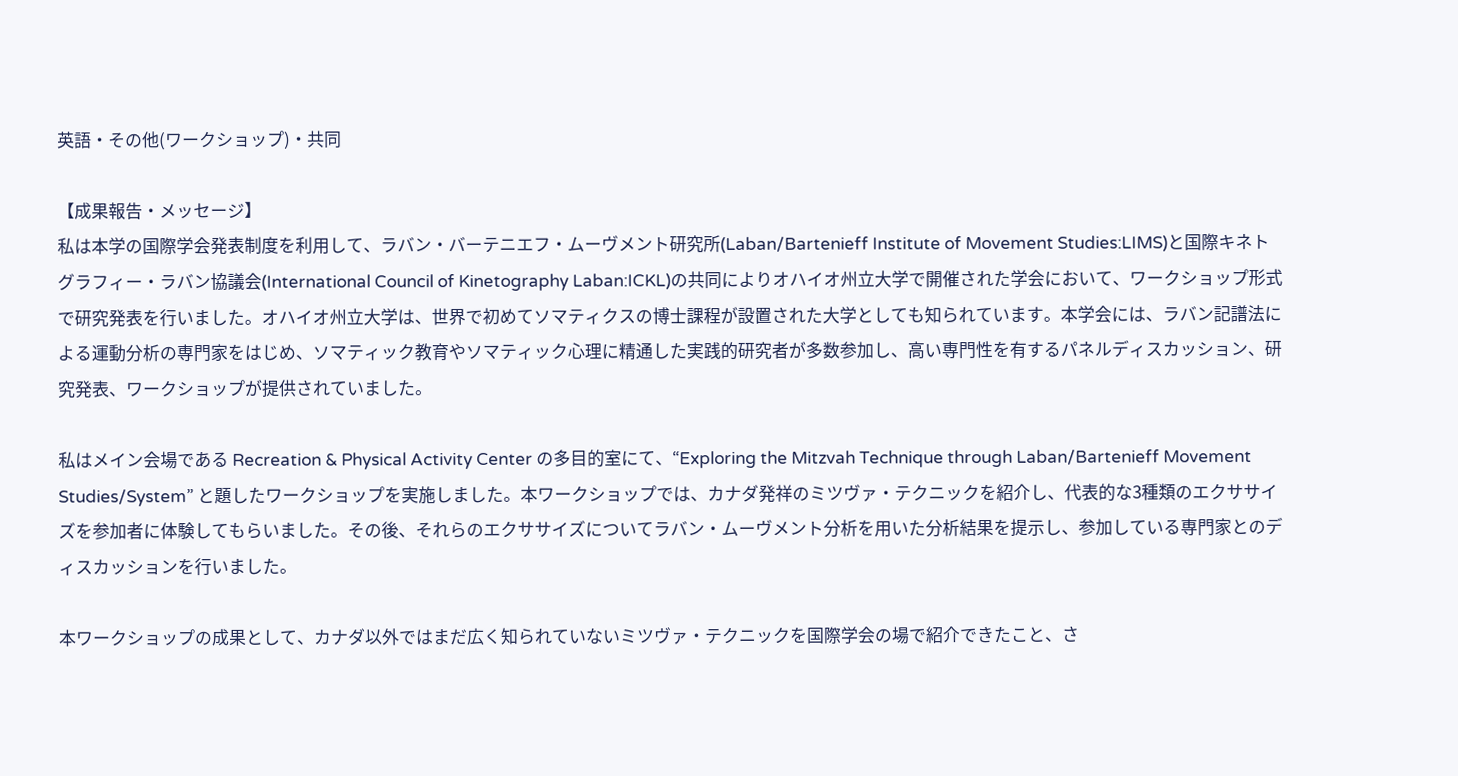英語・その他(ワークショップ)・共同

【成果報告・メッセージ】
私は本学の国際学会発表制度を利用して、ラバン・バーテニエフ・ムーヴメント研究所(Laban/Bartenieff Institute of Movement Studies:LIMS)と国際キネトグラフィー・ラバン協議会(International Council of Kinetography Laban:ICKL)の共同によりオハイオ州立大学で開催された学会において、ワークショップ形式で研究発表を行いました。オハイオ州立大学は、世界で初めてソマティクスの博士課程が設置された大学としても知られています。本学会には、ラバン記譜法による運動分析の専門家をはじめ、ソマティック教育やソマティック心理に精通した実践的研究者が多数参加し、高い専門性を有するパネルディスカッション、研究発表、ワークショップが提供されていました。

私はメイン会場である Recreation & Physical Activity Center の多目的室にて、“Exploring the Mitzvah Technique through Laban/Bartenieff Movement Studies/System” と題したワークショップを実施しました。本ワークショップでは、カナダ発祥のミツヴァ・テクニックを紹介し、代表的な3種類のエクササイズを参加者に体験してもらいました。その後、それらのエクササイズについてラバン・ムーヴメント分析を用いた分析結果を提示し、参加している専門家とのディスカッションを行いました。

本ワークショップの成果として、カナダ以外ではまだ広く知られていないミツヴァ・テクニックを国際学会の場で紹介できたこと、さ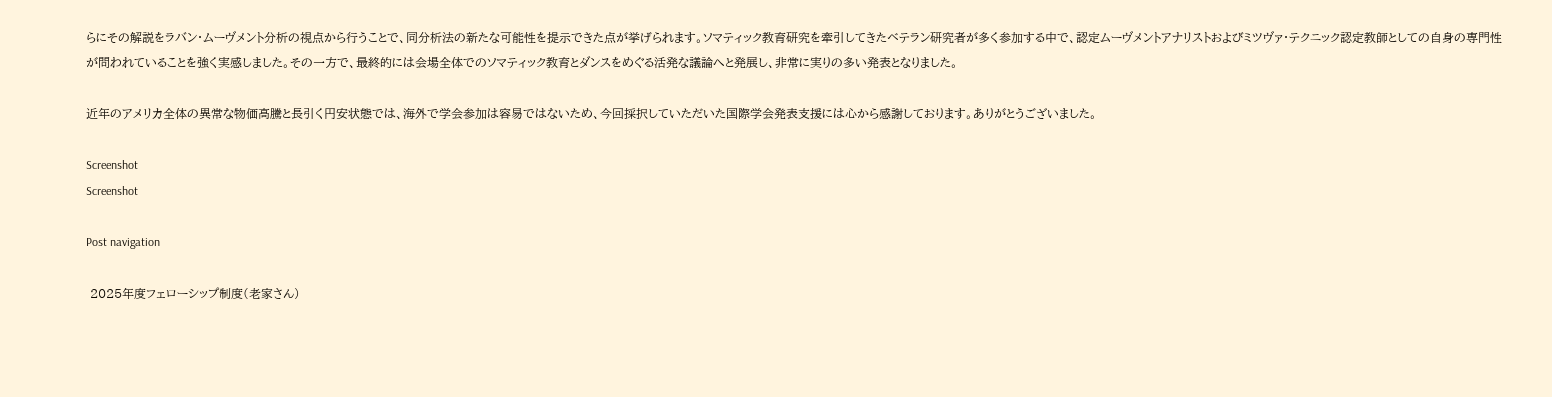らにその解説をラバン・ムーヴメント分析の視点から行うことで、同分析法の新たな可能性を提示できた点が挙げられます。ソマティック教育研究を牽引してきたベテラン研究者が多く参加する中で、認定ムーヴメントアナリストおよびミツヴァ・テクニック認定教師としての自身の専門性が問われていることを強く実感しました。その一方で、最終的には会場全体でのソマティック教育とダンスをめぐる活発な議論へと発展し、非常に実りの多い発表となりました。

近年のアメリカ全体の異常な物価高騰と長引く円安状態では、海外で学会参加は容易ではないため、今回採択していただいた国際学会発表支援には心から感謝しております。ありがとうございました。

Screenshot
Screenshot

Post navigation

 2025年度フェローシップ制度(老家さん)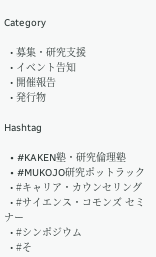Category

  • 募集・研究支援
  • イベント告知
  • 開催報告
  • 発行物

Hashtag

  • #KAKEN塾・研究倫理塾
  • #MUKOJO研究ポットラック
  • #キャリア・カウンセリング
  • #サイエンス・コモンズ セミナー
  • #シンポジウム
  • #そ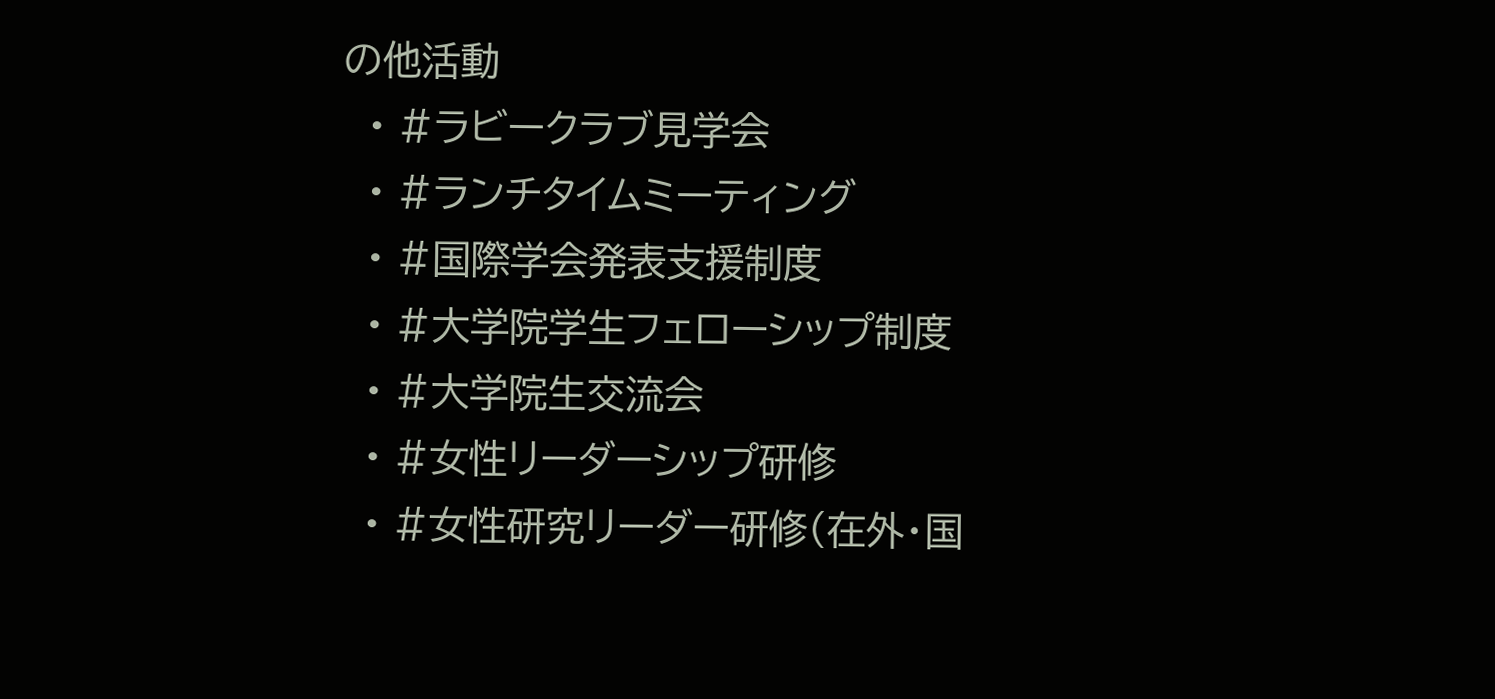の他活動
  • #ラビークラブ見学会
  • #ランチタイムミーティング
  • #国際学会発表支援制度
  • #大学院学生フェローシップ制度
  • #大学院生交流会
  • #女性リーダーシップ研修
  • #女性研究リーダー研修(在外・国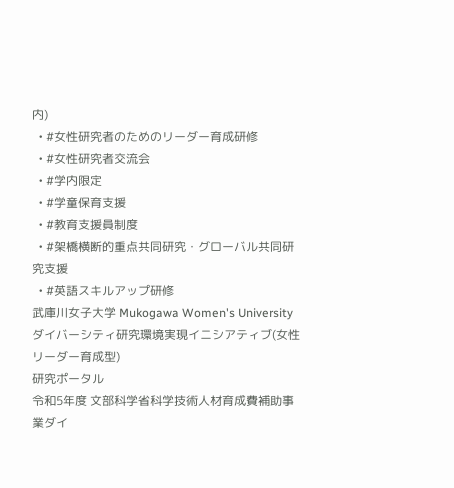内)
  • #女性研究者のためのリーダー育成研修
  • #女性研究者交流会
  • #学内限定
  • #学童保育支援
  • #教育支援員制度
  • #架橋横断的重点共同研究・グローバル共同研究支援
  • #英語スキルアップ研修
武庫川女子大学 Mukogawa Women's University
ダイバーシティ研究環境実現イニシアティブ(女性リーダー育成型)
研究ポータル
令和5年度 文部科学省科学技術人材育成費補助事業ダイ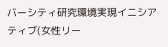バーシティ研究環境実現イニシアティブ(女性リー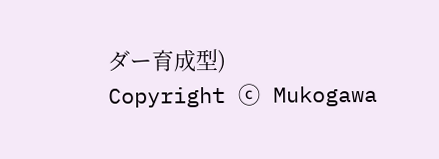ダー育成型)
Copyright ⓒ Mukogawa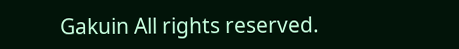Gakuin All rights reserved.